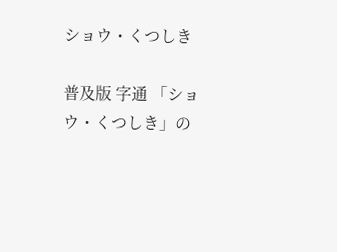ショウ・くつしき

普及版 字通 「ショウ・くつしき」の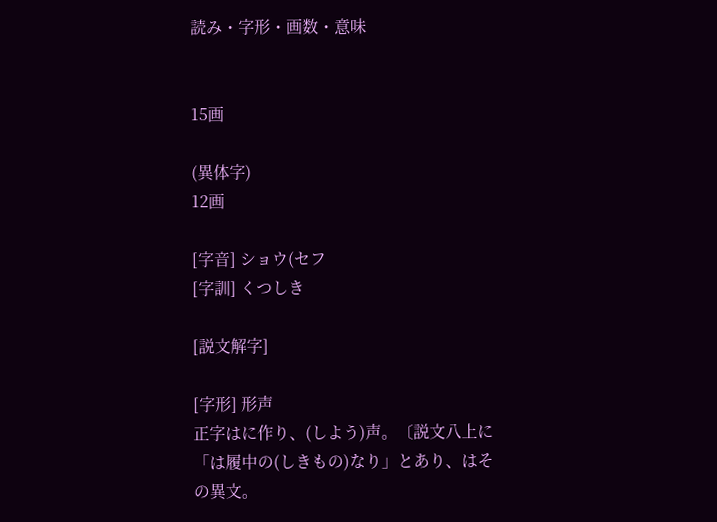読み・字形・画数・意味


15画

(異体字)
12画

[字音] ショウ(セフ
[字訓] くつしき

[説文解字]

[字形] 形声
正字はに作り、(しよう)声。〔説文八上に「は履中の(しきもの)なり」とあり、はその異文。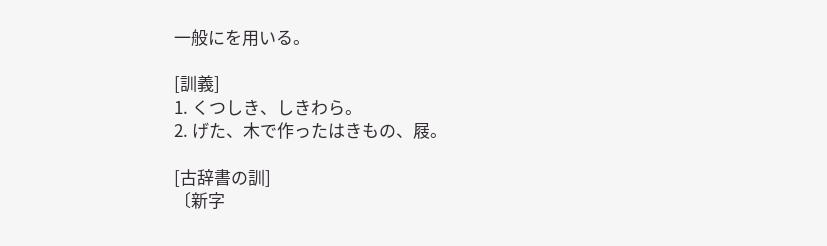一般にを用いる。

[訓義]
1. くつしき、しきわら。
2. げた、木で作ったはきもの、屐。

[古辞書の訓]
〔新字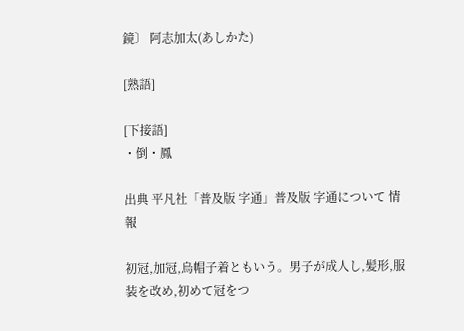鏡〕 阿志加太(あしかた)

[熟語]

[下接語]
・倒・鳳

出典 平凡社「普及版 字通」普及版 字通について 情報

初冠,加冠,烏帽子着ともいう。男子が成人し,髪形,服装を改め,初めて冠をつ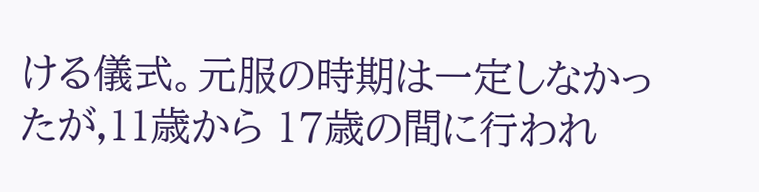ける儀式。元服の時期は一定しなかったが,11歳から 17歳の間に行われ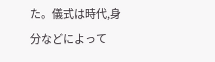た。儀式は時代,身分などによって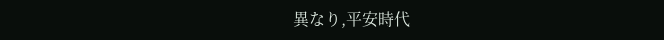異なり,平安時代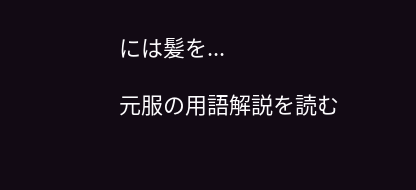には髪を...

元服の用語解説を読む